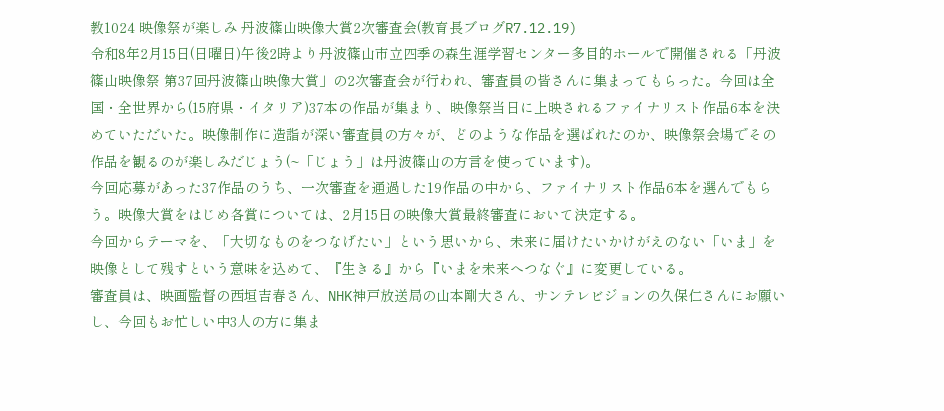教1024 映像祭が楽しみ 丹波篠山映像大賞2次審査会(教育長ブログR7.12.19)
令和8年2月15日(日曜日)午後2時より丹波篠山市立四季の森生涯学習センター多目的ホールで開催される「丹波篠山映像祭 第37回丹波篠山映像大賞」の2次審査会が行われ、審査員の皆さんに集まってもらった。今回は全国・全世界から(15府県・イタリア)37本の作品が集まり、映像祭当日に上映されるファイナリスト作品6本を決めていただいた。映像制作に造詣が深い審査員の方々が、どのような作品を選ばれたのか、映像祭会場でその作品を観るのが楽しみだじょう(~「じょう」は丹波篠山の方言を使っています)。
今回応募があった37作品のうち、一次審査を通過した19作品の中から、ファイナリスト作品6本を選んでもらう。映像大賞をはじめ各賞については、2月15日の映像大賞最終審査において決定する。
今回からテーマを、「大切なものをつなげたい」という思いから、未来に届けたいかけがえのない「いま」を映像として残すという意味を込めて、『生きる』から『いまを未来へつなぐ』に変更している。
審査員は、映画監督の西垣吉春さん、NHK神戸放送局の山本剛大さん、サンテレビジョンの久保仁さんにお願いし、今回もお忙しい中3人の方に集ま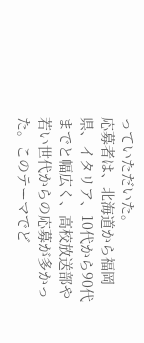っていただいた。
応募者は、北海道から福岡県、イタリア、10代から90代までと幅広く、高校放送部や若い世代からの応募が多かった。このテーマでど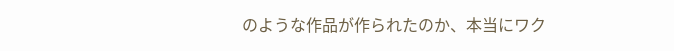のような作品が作られたのか、本当にワク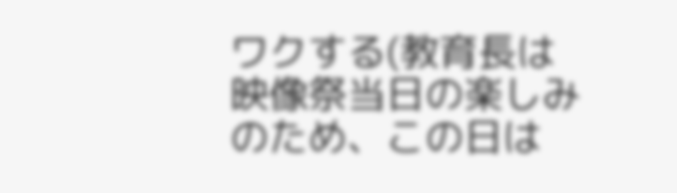ワクする(教育長は映像祭当日の楽しみのため、この日は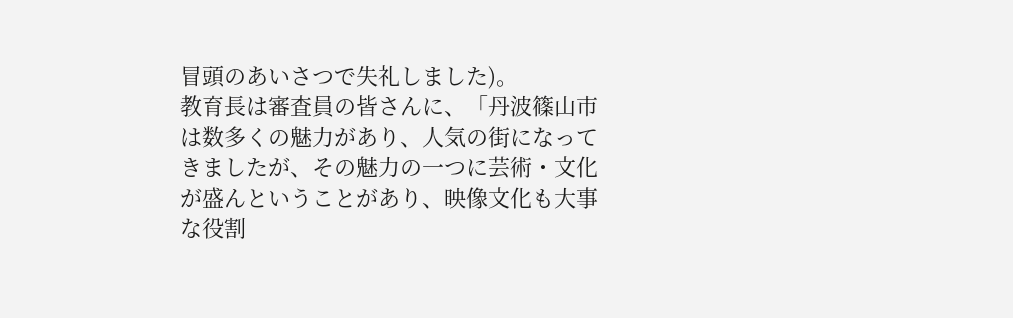冒頭のあいさつで失礼しました)。
教育長は審査員の皆さんに、「丹波篠山市は数多くの魅力があり、人気の街になってきましたが、その魅力の一つに芸術・文化が盛んということがあり、映像文化も大事な役割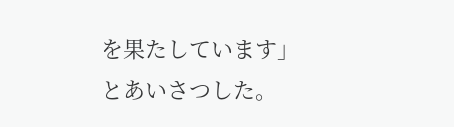を果たしています」とあいさつした。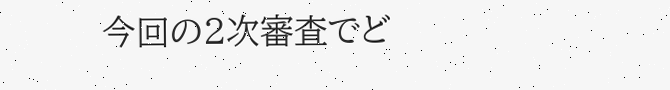今回の2次審査でど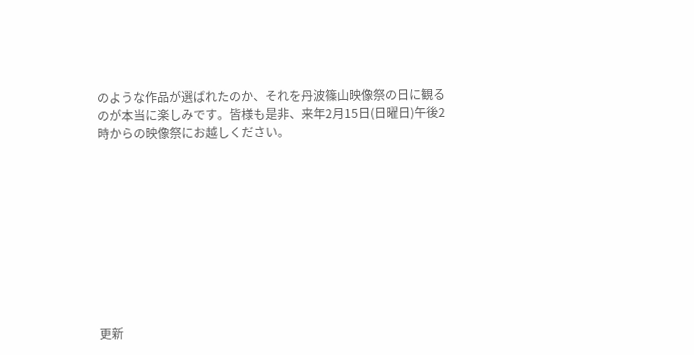のような作品が選ばれたのか、それを丹波篠山映像祭の日に観るのが本当に楽しみです。皆様も是非、来年2月15日(日曜日)午後2時からの映像祭にお越しください。










更新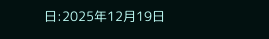日:2025年12月19日